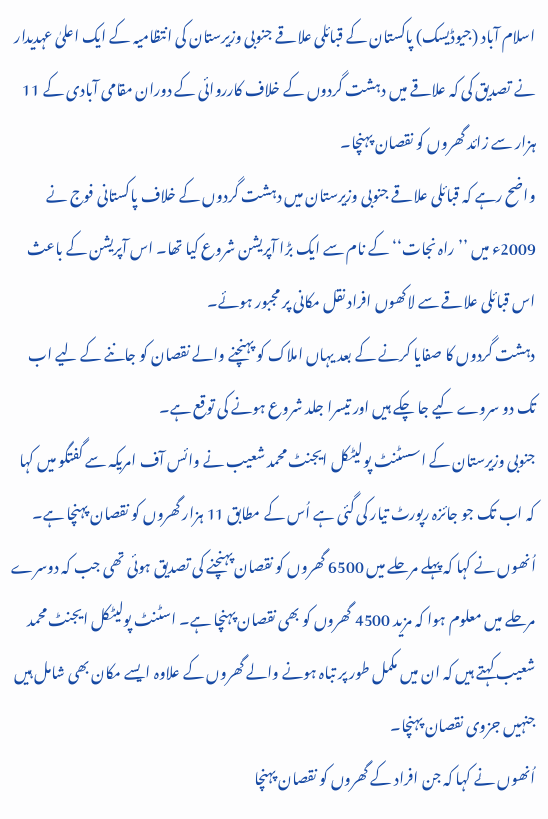اسلام آباد (جیوڈیسک) پاکستان کے قبائلی علاقے جنوبی وزیرستان کی انتظامیہ کے ایک اعلیٰ عہدیدار نے تصدیق کی کہ علاقے میں دہشت گردوں کے خلاف کارروائی کے دوران مقامی آبادی کے 11 ہزار سے زائد گھروں کو نقصان پہنچا۔
واضح رہے کہ قبائلی علاقے جنوبی وزیرستان میں دہشت گردوں کے خلاف پاکستانی فوج نے 2009ء میں ’’راہ نجات‘‘ کے نام سے ایک بڑا آپریشن شروع کیا تھا۔ اس آپریشن کے باعث اس قبائلی علاقے سے لاکھوں افراد نقل مکانی پر مجبور ہوئے۔
دہشت گردوں کا صفایا کرنے کے بعد یہاں املاک کو پہنچنے والے نقصان کو جاننے کے لیے اب تک دو سروے کیے جا چکے ہیں اور تیسرا جلد شروع ہونے کی توقع ہے۔
جنوبی وزیرستان کے اسسٹنٹ پولیٹکل ایجنٹ محمد شعیب نے وائس آف امریکہ سے گفتگو میں کہا کہ اب تک جو جائزہ رپورٹ تیار کی گئی ہے اُس کے مطابق 11 ہزار گھروں کو نقصان پہنچا ہے۔
اُنھوں نے کہا کہ پہلے مرحلے میں 6500 گھروں کو نقصان پہنچنے کی تصدیق ہوئی تھی جب کہ دوسرے مرحلے میں معلوم ہوا کہ مزید 4500 گھروں کو بھی نقصان پہنچا ہے۔ اسٹنٹ پولیٹکل ایجنٹ محمد شعیب کہتے ہیں کہ ان میں مکمل طور پر تباہ ہونے والے گھروں کے علاوہ ایسے مکان بھی شامل ہیں جنہیں جزوی نقصان پہنچا۔
اُنھوں نے کہا کہ جن افراد کے گھروں کو نقصان پہنچا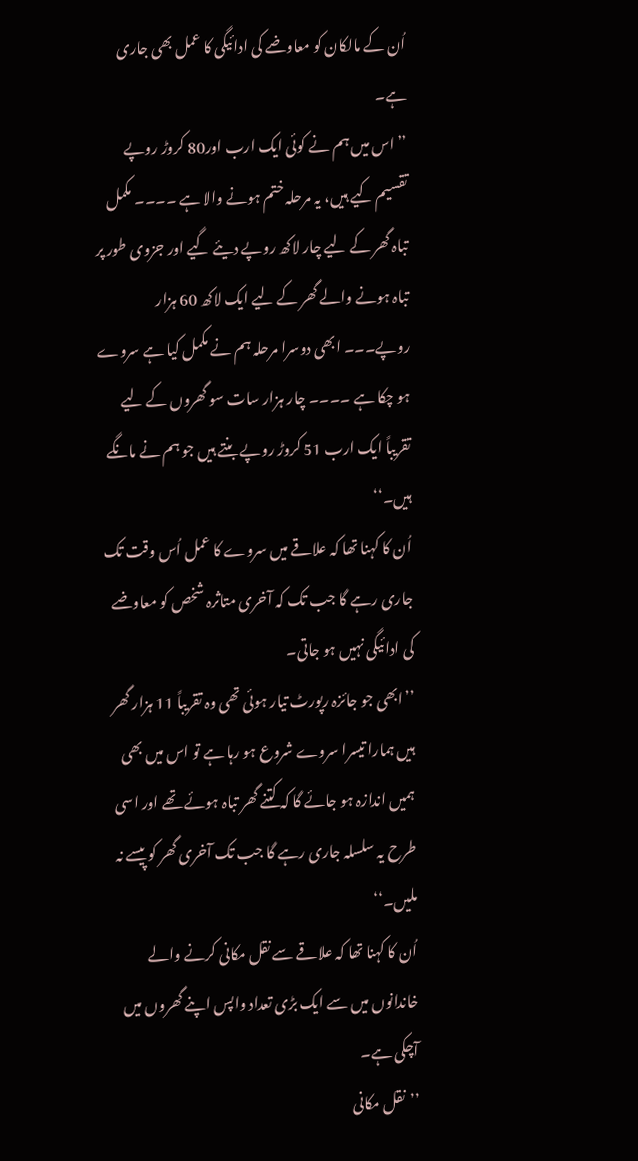اُن کے مالکان کو معاوضے کی ادائیگی کا عمل بھی جاری ہے۔
’’اس میں ہم نے کوئی ایک ارب اور80 کروڑ روپے تقسیم کیے ہیں، یہ مرحلہ ختم ہونے والا ہے ۔۔۔۔ مکمل تباہ گھر کے لیے چار لاکھ روپے دیئے گیے اور جزوی طور پر تباہ ہونے والے گھر کے لیے ایک لاکھ 60 ہزار روپے۔۔۔ ابھی دوسرا مرحلہ ہم نے مکمل کیا ہے سروے ہو چکا ہے ۔۔۔۔ چار ہزار سات سو گھروں کے لیے تقریباً ایک ارب 51 کروڑ روپے بنتے ہیں جو ہم نے مانگے ہیں۔‘‘
اُن کا کہنا تھا کہ علاقے میں سروے کا عمل اُس وقت تک جاری رہے گا جب تک کہ آخری متاثرہ شخص کو معاوضے کی ادائیگی نہیں ہو جاتی۔
’’ابھی جو جائزہ رپورٹ تیار ہوئی تھی وہ تقریباً 11 ہزار گھر ہیں ہمارا تیسرا سروے شروع ہو رہا ہے تو اس میں بھی ہمیں اندازہ ہو جائے گا کہ کتنے گھر تباہ ہوئے تھے اور اسی طرح یہ سلسلہ جاری رہے گا جب تک آخری گھر کو پیسے نہ ملیں۔‘‘
اُن کا کہنا تھا کہ علاقے سے نقل مکانی کرنے والے خاندانوں میں سے ایک بڑی تعداد واپس اپنے گھروں میں آچکی ہے۔
’’نقل مکانی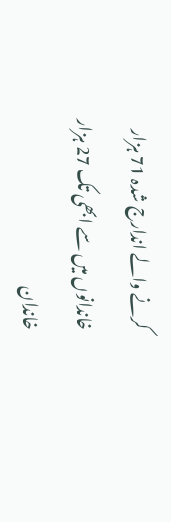کرنے والے اندارج شدہ 71 ہزار خاندانوں میں سے ابھی تک 27 ہزار خاندان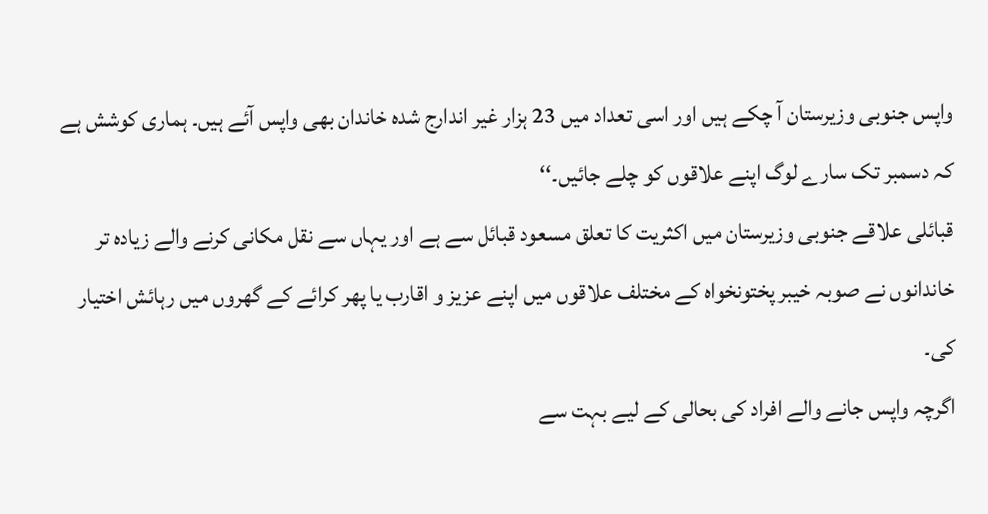واپس جنوبی وزیرستان آ چکے ہیں اور اسی تعداد میں 23 ہزار غیر اندارج شدہ خاندان بھی واپس آئے ہیں۔ ہماری کوشش ہے کہ دسمبر تک سارے لوگ اپنے علاقوں کو چلے جائیں۔‘‘
قبائلی علاقے جنوبی وزیرستان میں اکثریت کا تعلق مسعود قبائل سے ہے اور یہاں سے نقل مکانی کرنے والے زیادہ تر خاندانوں نے صوبہ خیبر پختونخواہ کے مختلف علاقوں میں اپنے عزیز و اقارب یا پھر کرائے کے گھروں میں رہائش اختیار کی۔
اگرچہ واپس جانے والے افراد کی بحالی کے لیے بہت سے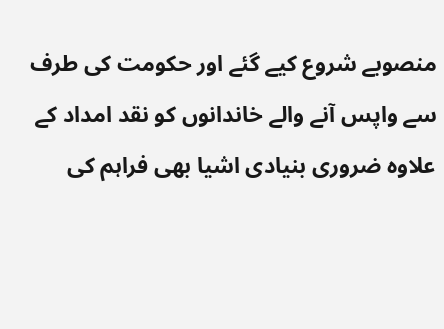منصوبے شروع کیے گئے اور حکومت کی طرف سے واپس آنے والے خاندانوں کو نقد امداد کے علاوہ ضروری بنیادی اشیا بھی فراہم کی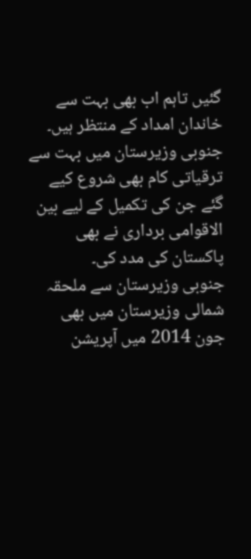گئیں تاہم اب بھی بہت سے خاندان امداد کے منتظر ہیں۔
جنوبی وزیرستان میں بہت سے ترقیاتی کام بھی شروع کیے گئے جن کی تکمیل کے لیے بین الاقوامی برداری نے بھی پاکستان کی مدد کی۔
جنوبی وزیرستان سے ملحقہ شمالی وزیرستان میں بھی جون 2014 میں آپریشن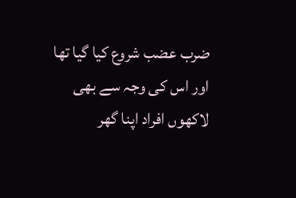ضرب عضب شروع کیا گیا تھا اور اس کی وجہ سے بھی لاکھوں افراد اپنا گھر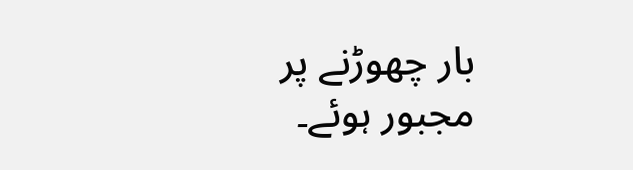بار چھوڑنے پر مجبور ہوئے۔